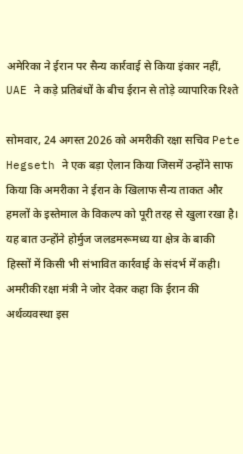अमेरिका ने ईरान पर सैन्य कार्रवाई से किया इंकार नहीं, UAE ने कड़े प्रतिबंधों के बीच ईरान से तोड़े व्यापारिक रिश्ते

सोमवार, 24 अगस्त 2026 को अमरीकी रक्षा सचिव Pete Hegseth ने एक बड़ा ऐलान किया जिसमें उन्होंने साफ किया कि अमरीका ने ईरान के खिलाफ सैन्य ताकत और हमलों के इस्तेमाल के विकल्प को पूरी तरह से खुला रखा है। यह बात उन्होंने होर्मुज जलडमरूमध्य या क्षेत्र के बाकी हिस्सों में किसी भी संभावित कार्रवाई के संदर्भ में कही। अमरीकी रक्षा मंत्री ने जोर देकर कहा कि ईरान की अर्थव्यवस्था इस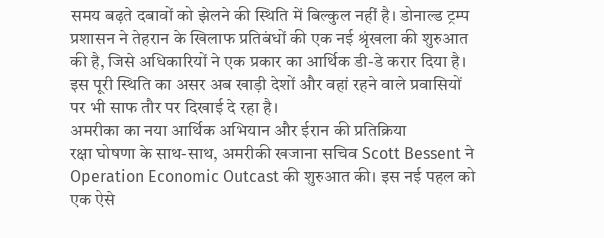समय बढ़ते दबावों को झेलने की स्थिति में बिल्कुल नहीं है। डोनाल्ड ट्रम्प प्रशासन ने तेहरान के खिलाफ प्रतिबंधों की एक नई श्रृंखला की शुरुआत की है, जिसे अधिकारियों ने एक प्रकार का आर्थिक डी-डे करार दिया है। इस पूरी स्थिति का असर अब खाड़ी देशों और वहां रहने वाले प्रवासियों पर भी साफ तौर पर दिखाई दे रहा है।
अमरीका का नया आर्थिक अभियान और ईरान की प्रतिक्रिया
रक्षा घोषणा के साथ-साथ, अमरीकी खजाना सचिव Scott Bessent ने Operation Economic Outcast की शुरुआत की। इस नई पहल को एक ऐसे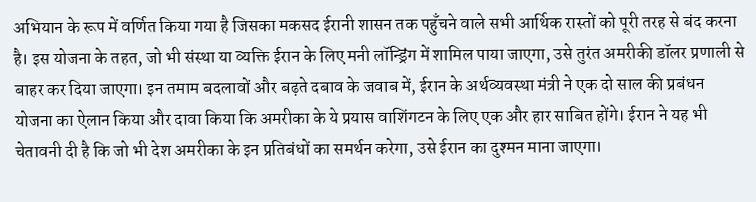अभियान के रूप में वर्णित किया गया है जिसका मकसद ईरानी शासन तक पहुँचने वाले सभी आर्थिक रास्तों को पूरी तरह से बंद करना है। इस योजना के तहत, जो भी संस्था या व्यक्ति ईरान के लिए मनी लॉन्ड्रिंग में शामिल पाया जाएगा, उसे तुरंत अमरीकी डॉलर प्रणाली से बाहर कर दिया जाएगा। इन तमाम बदलावों और बढ़ते दबाव के जवाब में, ईरान के अर्थव्यवस्था मंत्री ने एक दो साल की प्रबंधन योजना का ऐलान किया और दावा किया कि अमरीका के ये प्रयास वाशिंगटन के लिए एक और हार साबित होंगे। ईरान ने यह भी चेतावनी दी है कि जो भी देश अमरीका के इन प्रतिबंधों का समर्थन करेगा, उसे ईरान का दुश्मन माना जाएगा।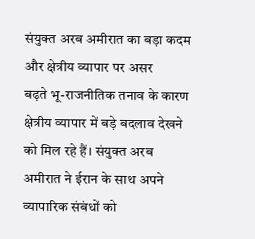संयुक्त अरब अमीरात का बड़ा कदम और क्षेत्रीय व्यापार पर असर
बढ़ते भू-राजनीतिक तनाव के कारण क्षेत्रीय व्यापार में बड़े बदलाव देखने को मिल रहे हैं। संयुक्त अरब अमीरात ने ईरान के साथ अपने व्यापारिक संबंधों को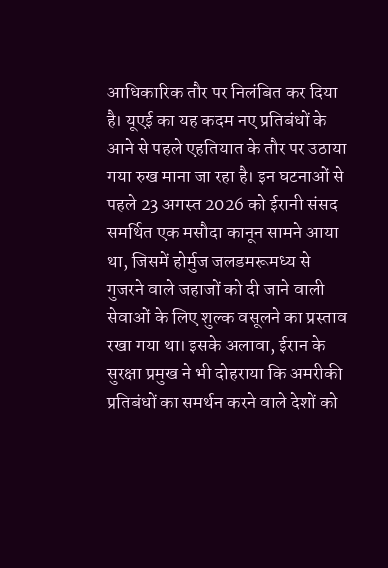आधिकारिक तौर पर निलंबित कर दिया है। यूएई का यह कदम नए प्रतिबंधों के आने से पहले एहतियात के तौर पर उठाया गया रुख माना जा रहा है। इन घटनाओं से पहले 23 अगस्त 2026 को ईरानी संसद समर्थित एक मसौदा कानून सामने आया था, जिसमें होर्मुज जलडमरूमध्य से गुजरने वाले जहाजों को दी जाने वाली सेवाओं के लिए शुल्क वसूलने का प्रस्ताव रखा गया था। इसके अलावा, ईरान के सुरक्षा प्रमुख ने भी दोहराया कि अमरीकी प्रतिबंधों का समर्थन करने वाले देशों को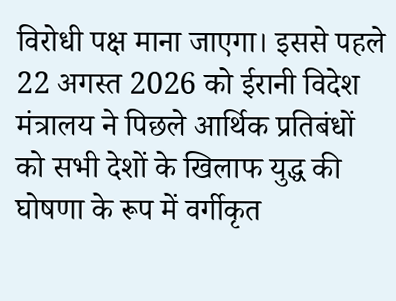विरोधी पक्ष माना जाएगा। इससे पहले 22 अगस्त 2026 को ईरानी विदेश मंत्रालय ने पिछले आर्थिक प्रतिबंधों को सभी देशों के खिलाफ युद्ध की घोषणा के रूप में वर्गीकृत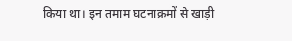किया था। इन तमाम घटनाक्रमों से खाड़ी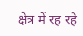क्षेत्र में रह रहे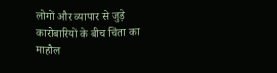लोगों और व्यापार से जुड़े कारोबारियों के बीच चिंता का माहौल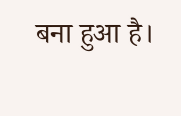बना हुआ है।